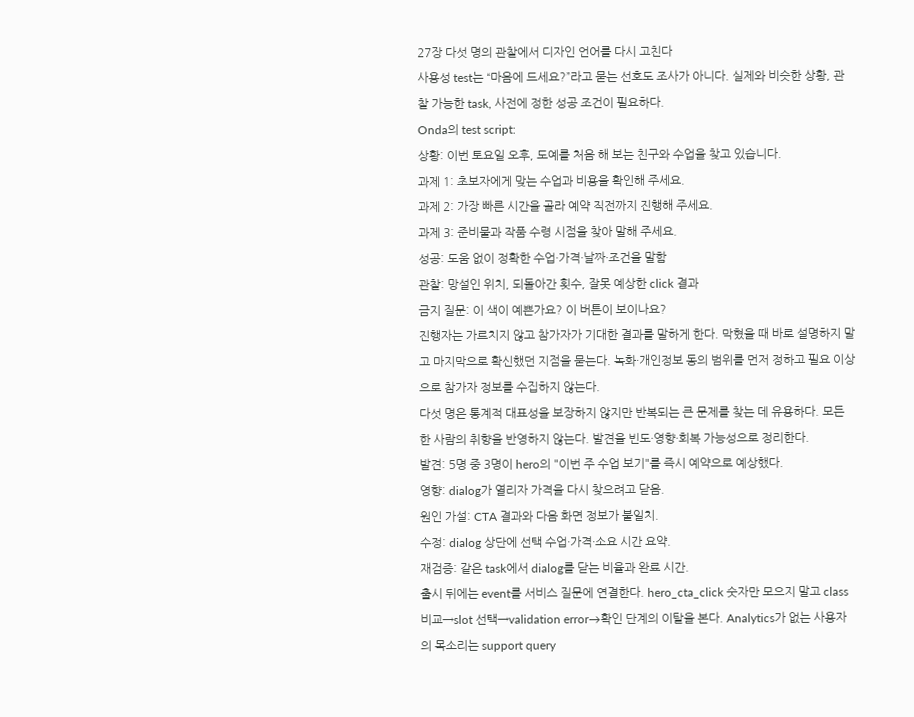27장 다섯 명의 관찰에서 디자인 언어를 다시 고친다
사용성 test는 “마음에 드세요?”라고 묻는 선호도 조사가 아니다. 실제와 비슷한 상황, 관찰 가능한 task, 사전에 정한 성공 조건이 필요하다.
Onda의 test script:
상황: 이번 토요일 오후, 도예를 처음 해 보는 친구와 수업을 찾고 있습니다.
과제 1: 초보자에게 맞는 수업과 비용을 확인해 주세요.
과제 2: 가장 빠른 시간을 골라 예약 직전까지 진행해 주세요.
과제 3: 준비물과 작품 수령 시점을 찾아 말해 주세요.
성공: 도움 없이 정확한 수업·가격·날짜·조건을 말함
관찰: 망설인 위치, 되돌아간 횟수, 잘못 예상한 click 결과
금지 질문: 이 색이 예쁜가요? 이 버튼이 보이나요?
진행자는 가르치지 않고 참가자가 기대한 결과를 말하게 한다. 막혔을 때 바로 설명하지 말고 마지막으로 확신했던 지점을 묻는다. 녹화·개인정보 동의 범위를 먼저 정하고 필요 이상으로 참가자 정보를 수집하지 않는다.
다섯 명은 통계적 대표성을 보장하지 않지만 반복되는 큰 문제를 찾는 데 유용하다. 모든 한 사람의 취향을 반영하지 않는다. 발견을 빈도·영향·회복 가능성으로 정리한다.
발견: 5명 중 3명이 hero의 "이번 주 수업 보기"를 즉시 예약으로 예상했다.
영향: dialog가 열리자 가격을 다시 찾으려고 닫음.
원인 가설: CTA 결과와 다음 화면 정보가 불일치.
수정: dialog 상단에 선택 수업·가격·소요 시간 요약.
재검증: 같은 task에서 dialog를 닫는 비율과 완료 시간.
출시 뒤에는 event를 서비스 질문에 연결한다. hero_cta_click 숫자만 모으지 말고 class 비교→slot 선택→validation error→확인 단계의 이탈을 본다. Analytics가 없는 사용자의 목소리는 support query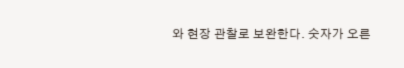와 현장 관찰로 보완한다. 숫자가 오른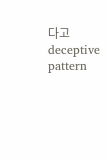다고 deceptive pattern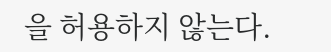을 허용하지 않는다.